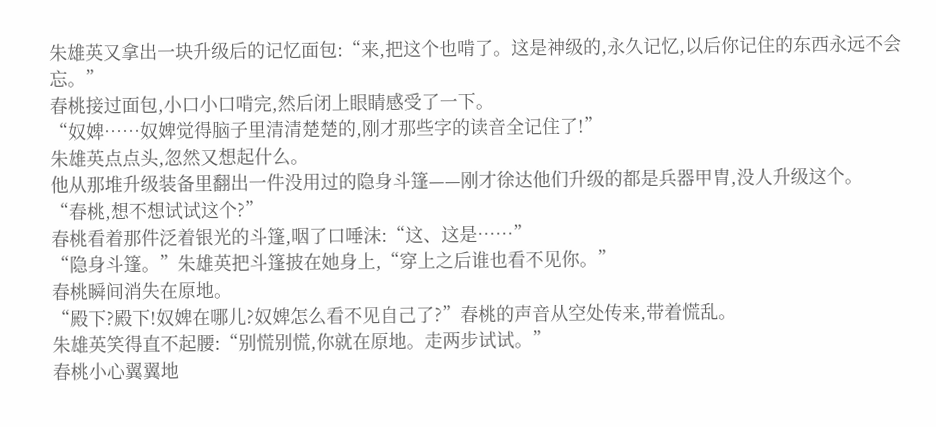朱雄英又拿出一块升级后的记忆面包:“来,把这个也啃了。这是神级的,永久记忆,以后你记住的东西永远不会忘。”
春桃接过面包,小口小口啃完,然后闭上眼睛感受了一下。
“奴婢……奴婢觉得脑子里清清楚楚的,刚才那些字的读音全记住了!”
朱雄英点点头,忽然又想起什么。
他从那堆升级装备里翻出一件没用过的隐身斗篷——刚才徐达他们升级的都是兵器甲胄,没人升级这个。
“春桃,想不想试试这个?”
春桃看着那件泛着银光的斗篷,咽了口唾沫:“这、这是……”
“隐身斗篷。”朱雄英把斗篷披在她身上,“穿上之后谁也看不见你。”
春桃瞬间消失在原地。
“殿下?殿下!奴婢在哪儿?奴婢怎么看不见自己了?”春桃的声音从空处传来,带着慌乱。
朱雄英笑得直不起腰:“别慌别慌,你就在原地。走两步试试。”
春桃小心翼翼地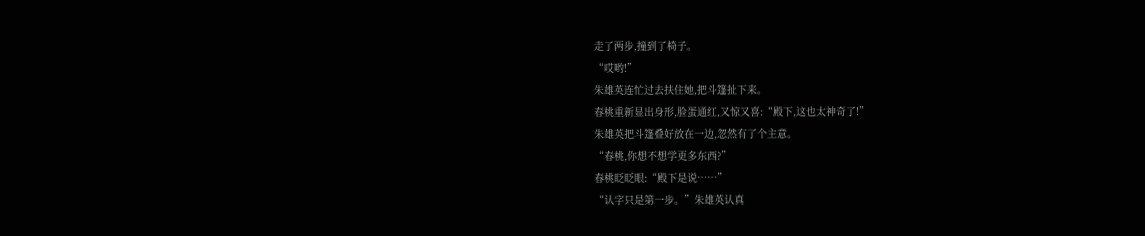走了两步,撞到了椅子。
“哎哟!”
朱雄英连忙过去扶住她,把斗篷扯下来。
春桃重新显出身形,脸蛋通红,又惊又喜:“殿下,这也太神奇了!”
朱雄英把斗篷叠好放在一边,忽然有了个主意。
“春桃,你想不想学更多东西?”
春桃眨眨眼:“殿下是说……”
“认字只是第一步。”朱雄英认真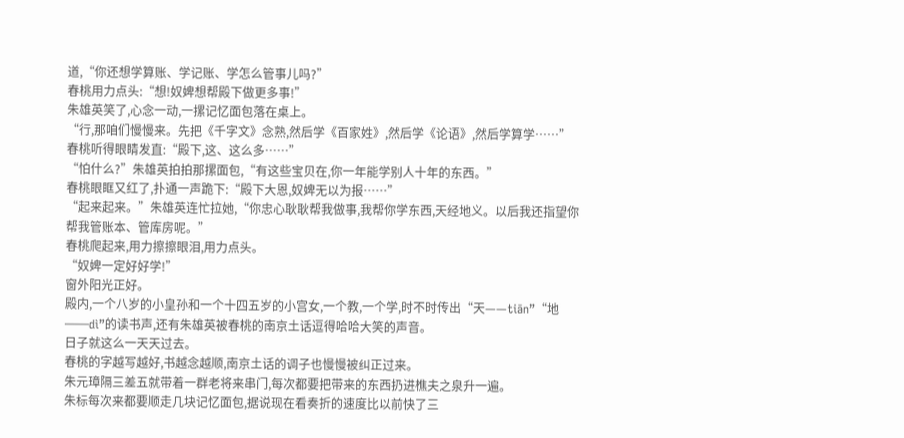道,“你还想学算账、学记账、学怎么管事儿吗?”
春桃用力点头:“想!奴婢想帮殿下做更多事!”
朱雄英笑了,心念一动,一摞记忆面包落在桌上。
“行,那咱们慢慢来。先把《千字文》念熟,然后学《百家姓》,然后学《论语》,然后学算学……”
春桃听得眼睛发直:“殿下,这、这么多……”
“怕什么?”朱雄英拍拍那摞面包,“有这些宝贝在,你一年能学别人十年的东西。”
春桃眼眶又红了,扑通一声跪下:“殿下大恩,奴婢无以为报……”
“起来起来。”朱雄英连忙拉她,“你忠心耿耿帮我做事,我帮你学东西,天经地义。以后我还指望你帮我管账本、管库房呢。”
春桃爬起来,用力擦擦眼泪,用力点头。
“奴婢一定好好学!”
窗外阳光正好。
殿内,一个八岁的小皇孙和一个十四五岁的小宫女,一个教,一个学,时不时传出“天——tiān”“地——dì”的读书声,还有朱雄英被春桃的南京土话逗得哈哈大笑的声音。
日子就这么一天天过去。
春桃的字越写越好,书越念越顺,南京土话的调子也慢慢被纠正过来。
朱元璋隔三差五就带着一群老将来串门,每次都要把带来的东西扔进樵夫之泉升一遍。
朱标每次来都要顺走几块记忆面包,据说现在看奏折的速度比以前快了三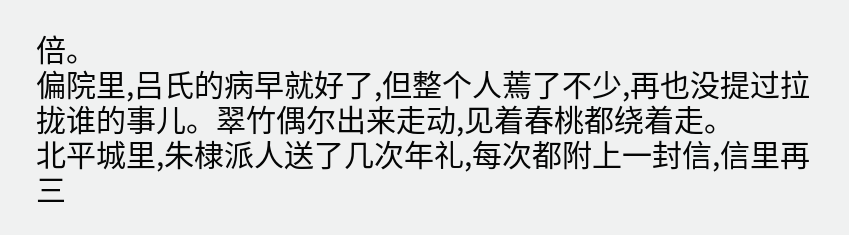倍。
偏院里,吕氏的病早就好了,但整个人蔫了不少,再也没提过拉拢谁的事儿。翠竹偶尔出来走动,见着春桃都绕着走。
北平城里,朱棣派人送了几次年礼,每次都附上一封信,信里再三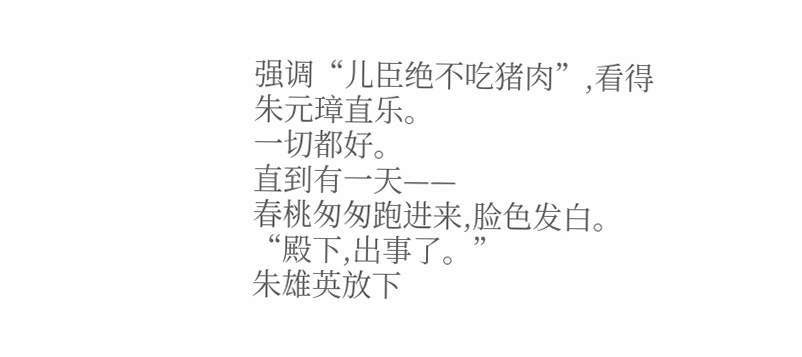强调“儿臣绝不吃猪肉”,看得朱元璋直乐。
一切都好。
直到有一天——
春桃匆匆跑进来,脸色发白。
“殿下,出事了。”
朱雄英放下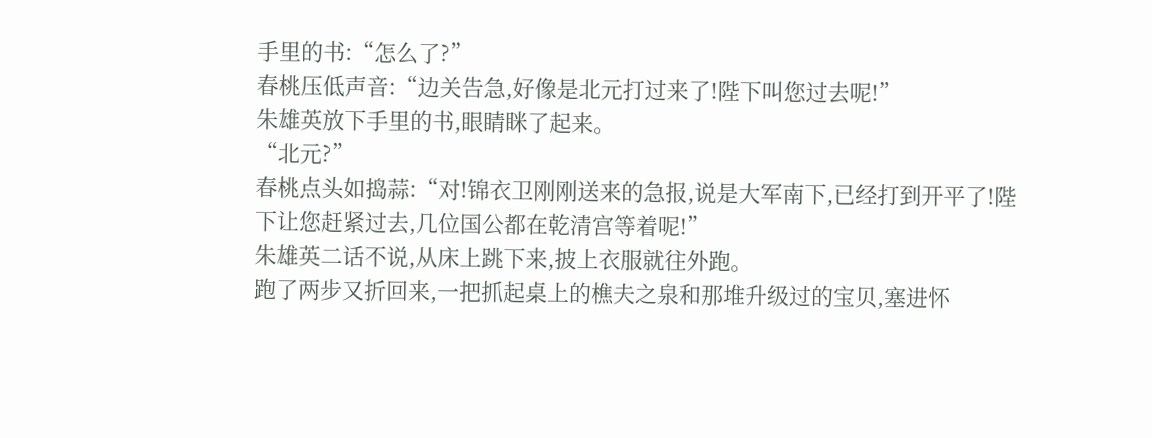手里的书:“怎么了?”
春桃压低声音:“边关告急,好像是北元打过来了!陛下叫您过去呢!”
朱雄英放下手里的书,眼睛眯了起来。
“北元?”
春桃点头如捣蒜:“对!锦衣卫刚刚送来的急报,说是大军南下,已经打到开平了!陛下让您赶紧过去,几位国公都在乾清宫等着呢!”
朱雄英二话不说,从床上跳下来,披上衣服就往外跑。
跑了两步又折回来,一把抓起桌上的樵夫之泉和那堆升级过的宝贝,塞进怀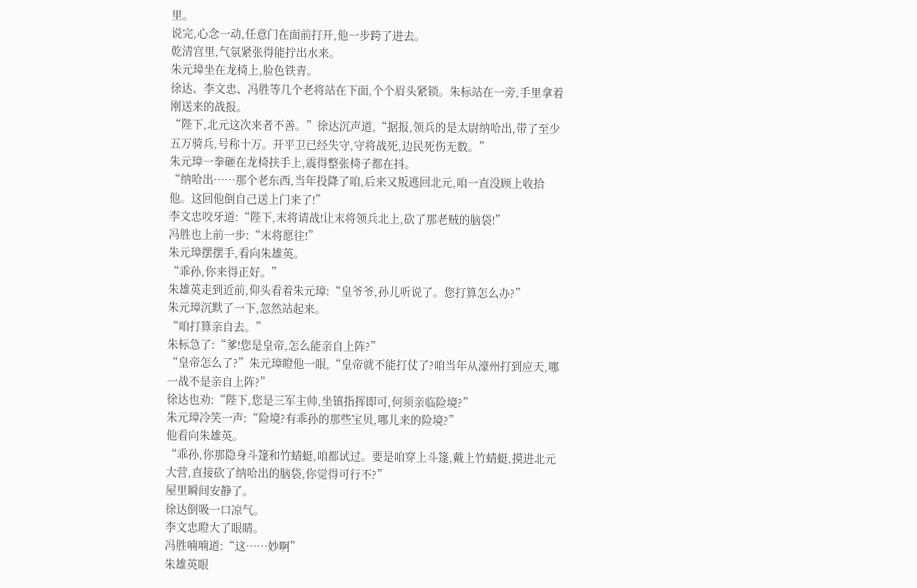里。
说完,心念一动,任意门在面前打开,他一步跨了进去。
乾清宫里,气氛紧张得能拧出水来。
朱元璋坐在龙椅上,脸色铁青。
徐达、李文忠、冯胜等几个老将站在下面,个个眉头紧锁。朱标站在一旁,手里拿着刚送来的战报。
“陛下,北元这次来者不善。”徐达沉声道,“据报,领兵的是太尉纳哈出,带了至少五万骑兵,号称十万。开平卫已经失守,守将战死,边民死伤无数。”
朱元璋一拳砸在龙椅扶手上,震得整张椅子都在抖。
“纳哈出……那个老东西,当年投降了咱,后来又叛逃回北元,咱一直没顾上收拾他。这回他倒自己送上门来了!”
李文忠咬牙道:“陛下,末将请战!让末将领兵北上,砍了那老贼的脑袋!”
冯胜也上前一步:“末将愿往!”
朱元璋摆摆手,看向朱雄英。
“乖孙,你来得正好。”
朱雄英走到近前,仰头看着朱元璋:“皇爷爷,孙儿听说了。您打算怎么办?”
朱元璋沉默了一下,忽然站起来。
“咱打算亲自去。”
朱标急了:“爹!您是皇帝,怎么能亲自上阵?”
“皇帝怎么了?”朱元璋瞪他一眼,“皇帝就不能打仗了?咱当年从濠州打到应天,哪一战不是亲自上阵?”
徐达也劝:“陛下,您是三军主帅,坐镇指挥即可,何须亲临险境?”
朱元璋冷笑一声:“险境?有乖孙的那些宝贝,哪儿来的险境?”
他看向朱雄英。
“乖孙,你那隐身斗篷和竹蜻蜓,咱都试过。要是咱穿上斗篷,戴上竹蜻蜓,摸进北元大营,直接砍了纳哈出的脑袋,你觉得可行不?”
屋里瞬间安静了。
徐达倒吸一口凉气。
李文忠瞪大了眼睛。
冯胜喃喃道:“这……妙啊”
朱雄英眼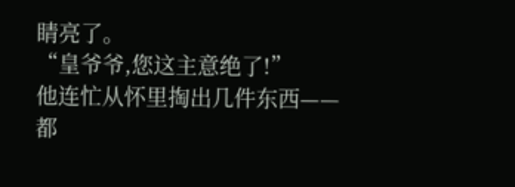睛亮了。
“皇爷爷,您这主意绝了!”
他连忙从怀里掏出几件东西——都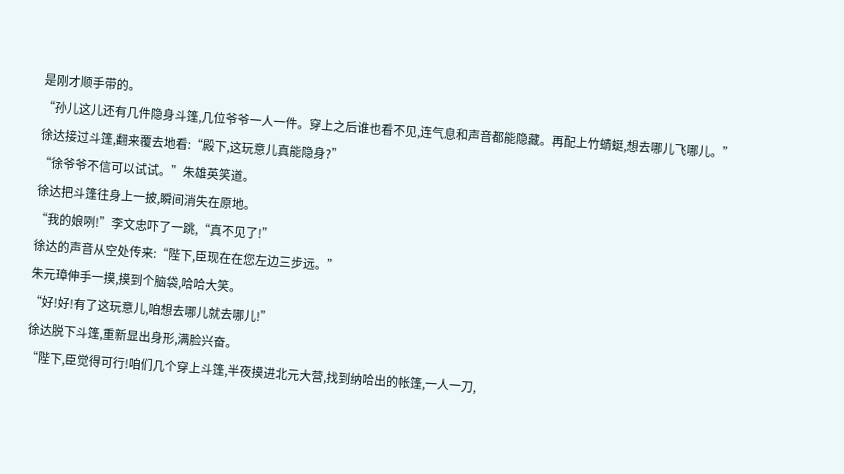是刚才顺手带的。
“孙儿这儿还有几件隐身斗篷,几位爷爷一人一件。穿上之后谁也看不见,连气息和声音都能隐藏。再配上竹蜻蜓,想去哪儿飞哪儿。”
徐达接过斗篷,翻来覆去地看:“殿下,这玩意儿真能隐身?”
“徐爷爷不信可以试试。”朱雄英笑道。
徐达把斗篷往身上一披,瞬间消失在原地。
“我的娘咧!”李文忠吓了一跳,“真不见了!”
徐达的声音从空处传来:“陛下,臣现在在您左边三步远。”
朱元璋伸手一摸,摸到个脑袋,哈哈大笑。
“好!好!有了这玩意儿,咱想去哪儿就去哪儿!”
徐达脱下斗篷,重新显出身形,满脸兴奋。
“陛下,臣觉得可行!咱们几个穿上斗篷,半夜摸进北元大营,找到纳哈出的帐篷,一人一刀,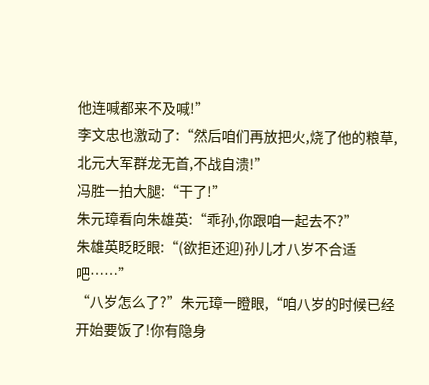他连喊都来不及喊!”
李文忠也激动了:“然后咱们再放把火,烧了他的粮草,北元大军群龙无首,不战自溃!”
冯胜一拍大腿:“干了!”
朱元璋看向朱雄英:“乖孙,你跟咱一起去不?”
朱雄英眨眨眼:“(欲拒还迎)孙儿才八岁不合适吧……”
“八岁怎么了?”朱元璋一瞪眼,“咱八岁的时候已经开始要饭了!你有隐身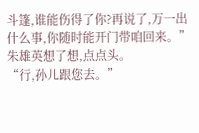斗篷,谁能伤得了你?再说了,万一出什么事,你随时能开门带咱回来。”
朱雄英想了想,点点头。
“行,孙儿跟您去。”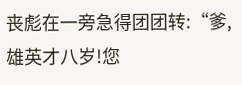丧彪在一旁急得团团转:“爹,雄英才八岁!您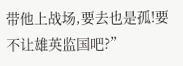带他上战场,要去也是孤!要不让雄英监国吧?”